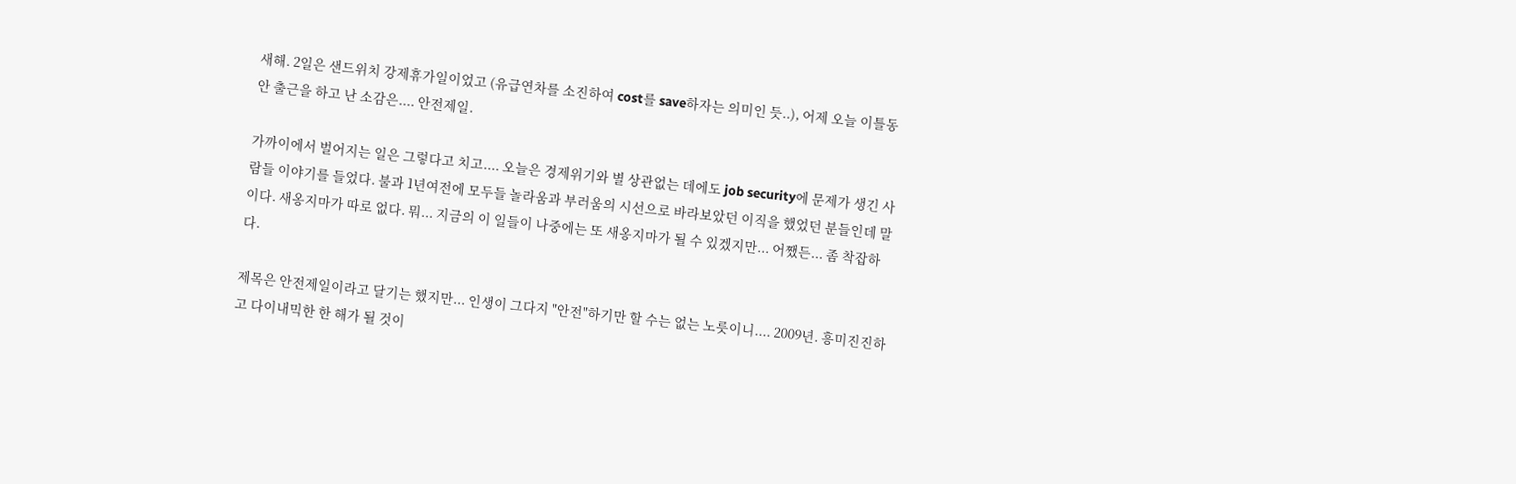새해. 2일은 샌드위치 강제휴가일이었고 (유급연차를 소진하여 cost를 save하자는 의미인 듯..), 어제 오늘 이틀동안 출근을 하고 난 소감은.... 안전제일.

가까이에서 벌어지는 일은 그렇다고 치고.... 오늘은 경제위기와 별 상관없는 데에도 job security에 문제가 생긴 사람들 이야기를 들었다. 불과 1년여전에 모두들 놀라움과 부러움의 시선으로 바라보았던 이직을 했었던 분들인데 말이다. 새옹지마가 따로 없다. 뭐... 지금의 이 일들이 나중에는 또 새옹지마가 될 수 있겠지만... 어쨌든... 좀 착잡하다.

제목은 안전제일이라고 달기는 했지만... 인생이 그다지 "안전"하기만 할 수는 없는 노릇이니.... 2009년. 흥미진진하고 다이내믹한 한 해가 될 것이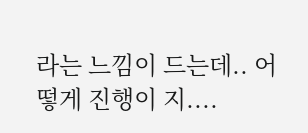라는 느낌이 드는데.. 어떻게 진행이 지....